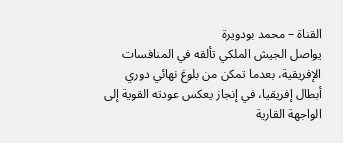القناة – محمد بودويرة
يواصل الجيش الملكي تألقه في المنافسات الإفريقية، بعدما تمكن من بلوغ نهائي دوري أبطال إفريقيا، في إنجاز يعكس عودته القوية إلى الواجهة القارية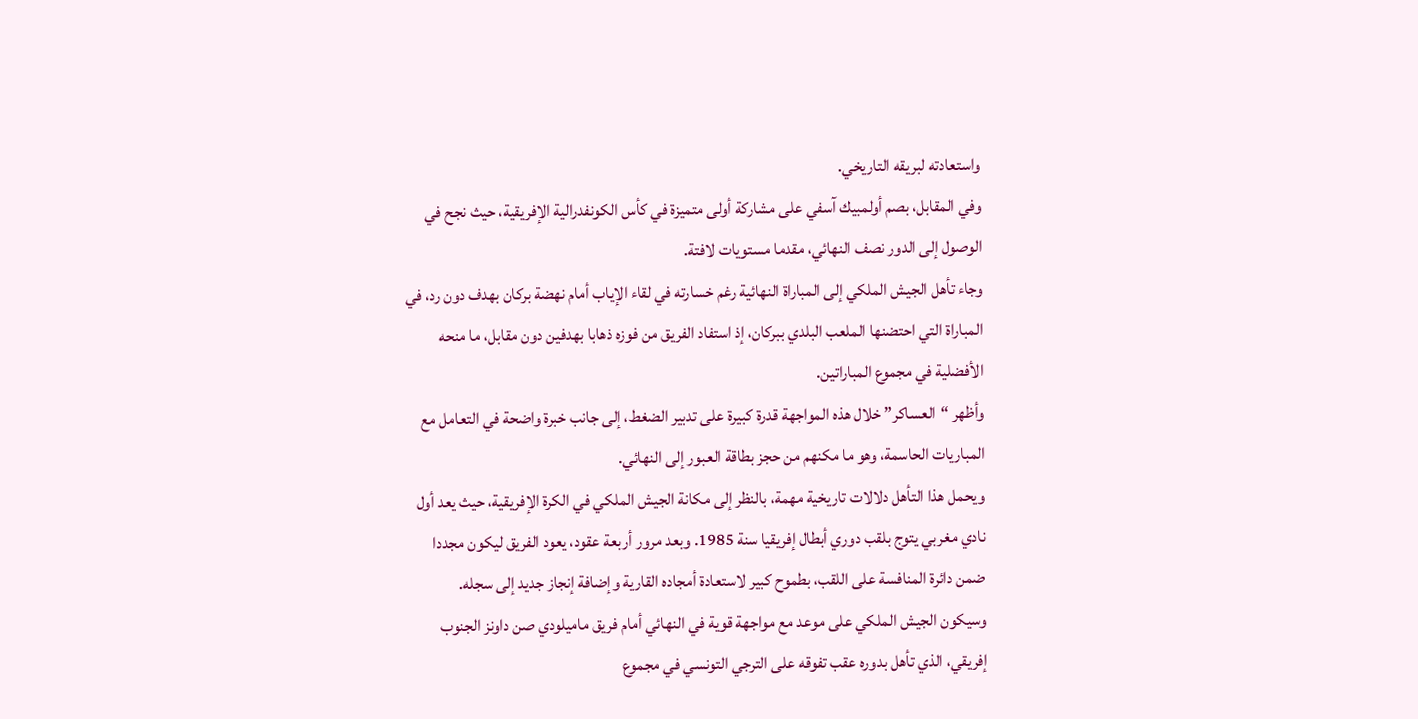واستعادته لبريقه التاريخي.
وفي المقابل، بصم أولمبيك آسفي على مشاركة أولى متميزة في كأس الكونفدرالية الإفريقية، حيث نجح في الوصول إلى الدور نصف النهائي، مقدما مستويات لافتة.
وجاء تأهل الجيش الملكي إلى المباراة النهائية رغم خسارته في لقاء الإياب أمام نهضة بركان بهدف دون رد، في المباراة التي احتضنها الملعب البلدي ببركان، إذ استفاد الفريق من فوزه ذهابا بهدفين دون مقابل، ما منحه الأفضلية في مجموع المباراتين.
وأظهر “العساكر” خلال هذه المواجهة قدرة كبيرة على تدبير الضغط، إلى جانب خبرة واضحة في التعامل مع المباريات الحاسمة، وهو ما مكنهم من حجز بطاقة العبور إلى النهائي.
ويحمل هذا التأهل دلالات تاريخية مهمة، بالنظر إلى مكانة الجيش الملكي في الكرة الإفريقية، حيث يعد أول نادي مغربي يتوج بلقب دوري أبطال إفريقيا سنة 1985. وبعد مرور أربعة عقود، يعود الفريق ليكون مجددا ضمن دائرة المنافسة على اللقب، بطموح كبير لاستعادة أمجاده القارية وإضافة إنجاز جديد إلى سجله.
وسيكون الجيش الملكي على موعد مع مواجهة قوية في النهائي أمام فريق ماميلودي صن داونز الجنوب إفريقي، الذي تأهل بدوره عقب تفوقه على الترجي التونسي في مجموع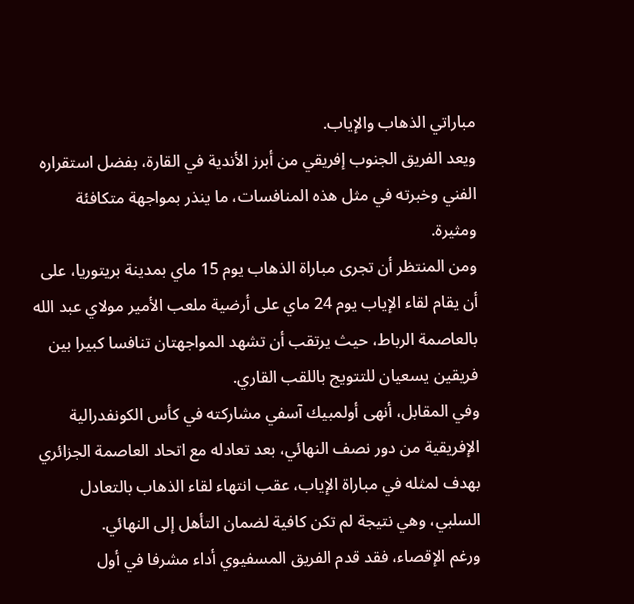مباراتي الذهاب والإياب.
ويعد الفريق الجنوب إفريقي من أبرز الأندية في القارة، بفضل استقراره الفني وخبرته في مثل هذه المنافسات، ما ينذر بمواجهة متكافئة ومثيرة.
ومن المنتظر أن تجرى مباراة الذهاب يوم 15 ماي بمدينة بريتوريا، على أن يقام لقاء الإياب يوم 24 ماي على أرضية ملعب الأمير مولاي عبد الله بالعاصمة الرباط، حيث يرتقب أن تشهد المواجهتان تنافسا كبيرا بين فريقين يسعيان للتتويج باللقب القاري.
وفي المقابل، أنهى أولمبيك آسفي مشاركته في كأس الكونفدرالية الإفريقية من دور نصف النهائي، بعد تعادله مع اتحاد العاصمة الجزائري بهدف لمثله في مباراة الإياب، عقب انتهاء لقاء الذهاب بالتعادل السلبي، وهي نتيجة لم تكن كافية لضمان التأهل إلى النهائي.
ورغم الإقصاء، فقد قدم الفريق المسفيوي أداء مشرفا في أول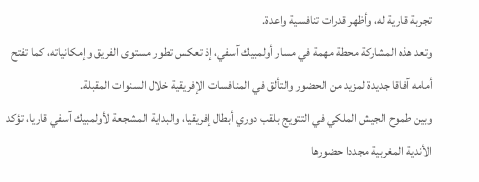تجربة قارية له، وأظهر قدرات تنافسية واعدة.
وتعد هذه المشاركة محطة مهمة في مسار أولمبيك آسفي، إذ تعكس تطور مستوى الفريق وإمكانياته، كما تفتح أمامه آفاقا جديدة لمزيد من الحضور والتألق في المنافسات الإفريقية خلال السنوات المقبلة.
وبين طموح الجيش الملكي في التتويج بلقب دوري أبطال إفريقيا، والبداية المشجعة لأولمبيك آسفي قاريا، تؤكد الأندية المغربية مجددا حضورها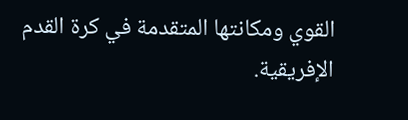القوي ومكانتها المتقدمة في كرة القدم الإفريقية.